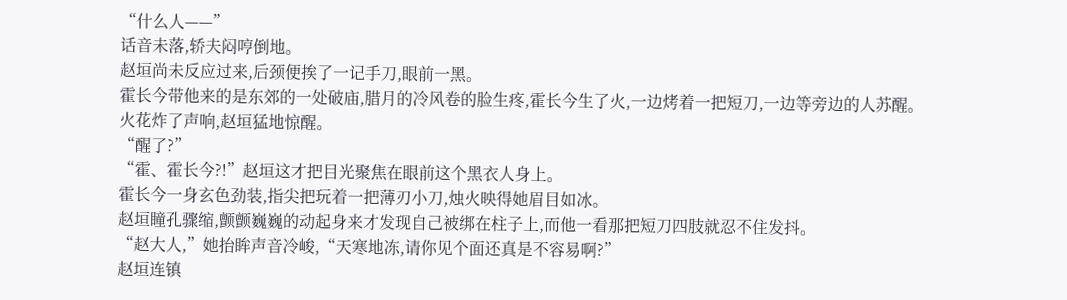“什么人——”
话音未落,轿夫闷哼倒地。
赵垣尚未反应过来,后颈便挨了一记手刀,眼前一黑。
霍长今带他来的是东郊的一处破庙,腊月的冷风卷的脸生疼,霍长今生了火,一边烤着一把短刀,一边等旁边的人苏醒。
火花炸了声响,赵垣猛地惊醒。
“醒了?”
“霍、霍长今?!”赵垣这才把目光聚焦在眼前这个黑衣人身上。
霍长今一身玄色劲装,指尖把玩着一把薄刃小刀,烛火映得她眉目如冰。
赵垣瞳孔骤缩,颤颤巍巍的动起身来才发现自己被绑在柱子上,而他一看那把短刀四肢就忍不住发抖。
“赵大人,”她抬眸声音冷峻,“天寒地冻,请你见个面还真是不容易啊?”
赵垣连镇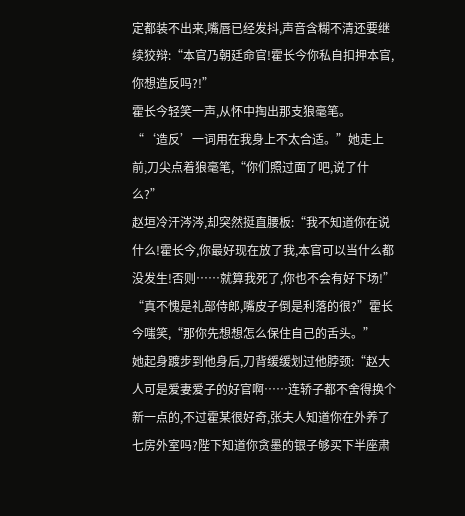定都装不出来,嘴唇已经发抖,声音含糊不清还要继续狡辩:“本官乃朝廷命官!霍长今你私自扣押本官,你想造反吗?!”
霍长今轻笑一声,从怀中掏出那支狼毫笔。
“‘造反’一词用在我身上不太合适。”她走上前,刀尖点着狼毫笔,“你们照过面了吧,说了什么?”
赵垣冷汗涔涔,却突然挺直腰板:“我不知道你在说什么!霍长今,你最好现在放了我,本官可以当什么都没发生!否则……就算我死了,你也不会有好下场!”
“真不愧是礼部侍郎,嘴皮子倒是利落的很?”霍长今嗤笑,“那你先想想怎么保住自己的舌头。”
她起身踱步到他身后,刀背缓缓划过他脖颈:“赵大人可是爱妻爱子的好官啊……连轿子都不舍得换个新一点的,不过霍某很好奇,张夫人知道你在外养了七房外室吗?陛下知道你贪墨的银子够买下半座肃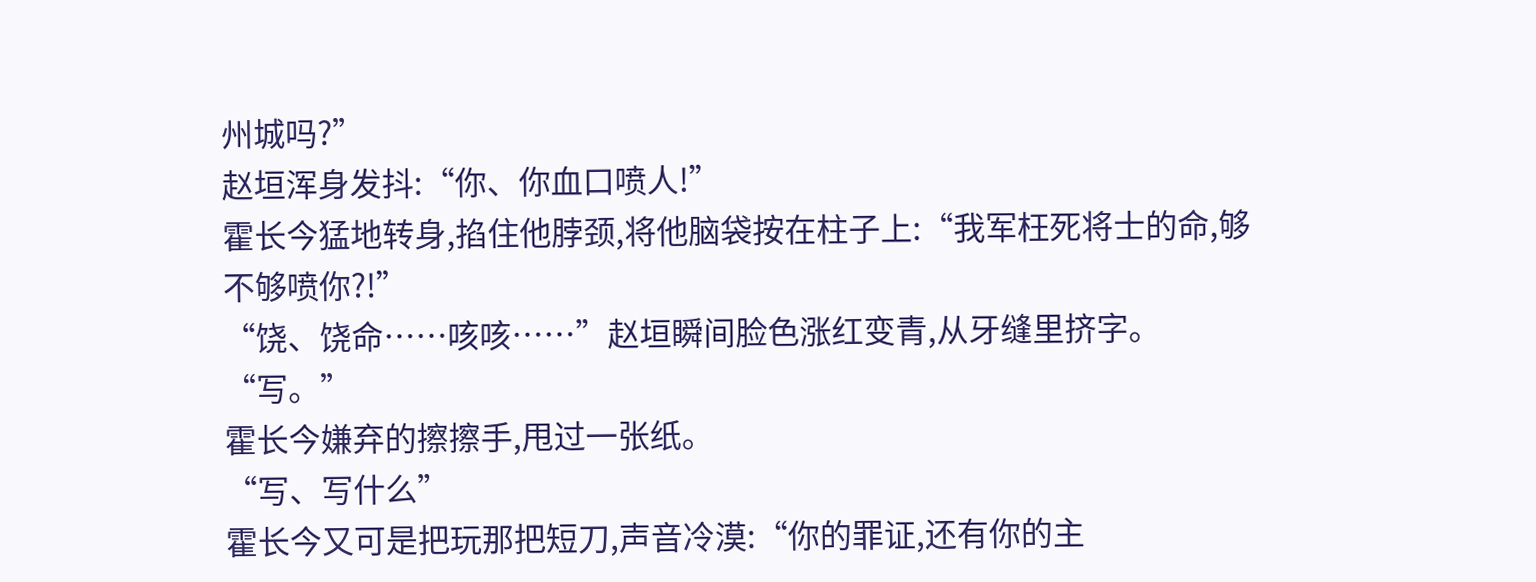州城吗?”
赵垣浑身发抖:“你、你血口喷人!”
霍长今猛地转身,掐住他脖颈,将他脑袋按在柱子上:“我军枉死将士的命,够不够喷你?!”
“饶、饶命……咳咳……”赵垣瞬间脸色涨红变青,从牙缝里挤字。
“写。”
霍长今嫌弃的擦擦手,甩过一张纸。
“写、写什么”
霍长今又可是把玩那把短刀,声音冷漠:“你的罪证,还有你的主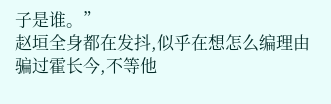子是谁。”
赵垣全身都在发抖,似乎在想怎么编理由骗过霍长今,不等他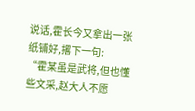说话,霍长今又拿出一张纸铺好,撂下一句:
“霍某虽是武将,但也懂些文采,赵大人不愿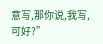意写,那你说,我写,可好?”